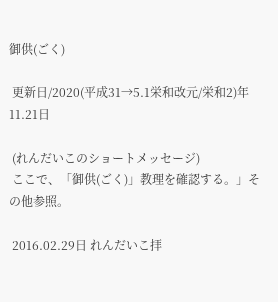御供(ごく)

 更新日/2020(平成31→5.1栄和改元/栄和2)年11.21日

 (れんだいこのショートメッセージ)
 ここで、「御供(ごく)」教理を確認する。」その他参照。

 2016.02.29日 れんだいこ拝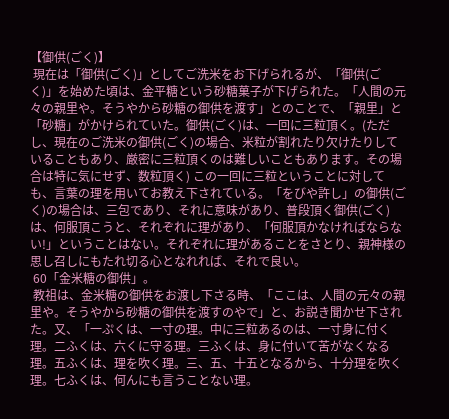【御供(ごく)】
 現在は「御供(ごく)」としてご洗米をお下げられるが、「御供(ごく)」を始めた頃は、金平糖という砂糖菓子が下げられた。「人間の元々の親里や。そうやから砂糖の御供を渡す」とのことで、「親里」と「砂糖」がかけられていた。御供(ごく)は、一回に三粒頂く。(ただし、現在のご洗米の御供(ごく)の場合、米粒が割れたり欠けたりしていることもあり、厳密に三粒頂くのは難しいこともあります。その場合は特に気にせず、数粒頂く) この一回に三粒ということに対しても、言葉の理を用いてお教え下されている。「をびや許し」の御供(ごく)の場合は、三包であり、それに意味があり、普段頂く御供(ごく)は、何服頂こうと、それぞれに理があり、「何服頂かなければならない!」ということはない。それぞれに理があることをさとり、親神様の思し召しにもたれ切る心となれれば、それで良い。
 60「金米糖の御供」。
 教祖は、金米糖の御供をお渡し下さる時、「ここは、人間の元々の親里や。そうやから砂糖の御供を渡すのやで」と、お説き聞かせ下された。又、「一ぷくは、一寸の理。中に三粒あるのは、一寸身に付く理。二ふくは、六くに守る理。三ふくは、身に付いて苦がなくなる理。五ふくは、理を吹く理。三、五、十五となるから、十分理を吹く理。七ふくは、何んにも言うことない理。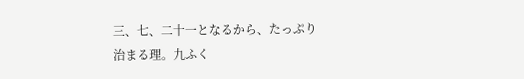三、七、二十一となるから、たっぷり治まる理。九ふく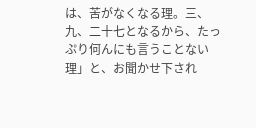は、苦がなくなる理。三、九、二十七となるから、たっぷり何んにも言うことない理」と、お聞かせ下され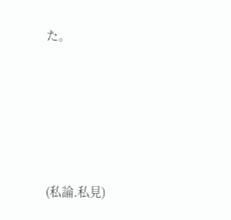た。







(私論.私見)